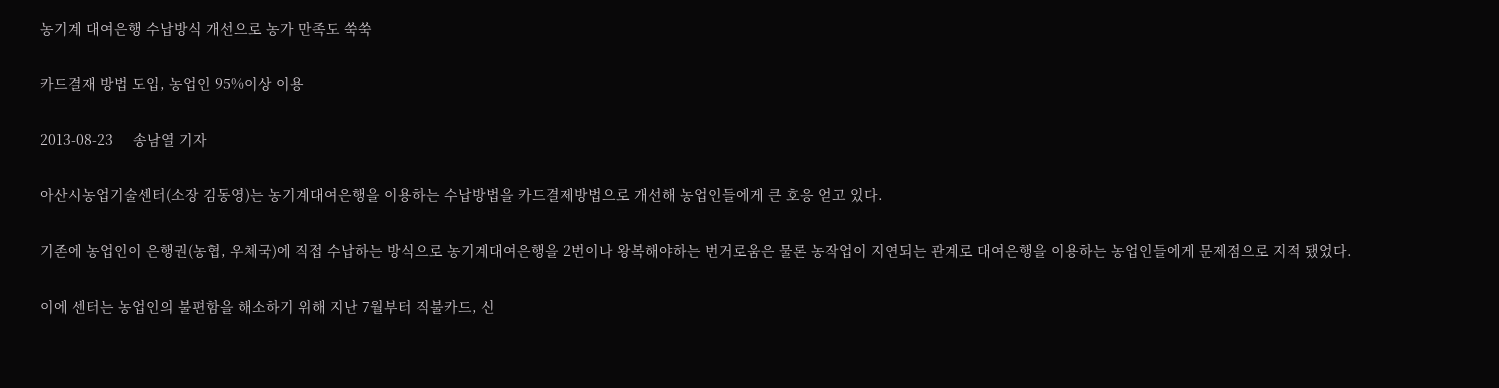농기계 대여은행 수납방식 개선으로 농가 만족도 쑥쑥

카드결재 방법 도입, 농업인 95%이상 이용

2013-08-23     송남열 기자

아산시농업기술센터(소장 김동영)는 농기계대여은행을 이용하는 수납방법을 카드결제방법으로 개선해 농업인들에게 큰 호응 얻고 있다.

기존에 농업인이 은행권(농협, 우체국)에 직접 수납하는 방식으로 농기계대여은행을 2번이나 왕복해야하는 번거로움은 물론 농작업이 지연되는 관계로 대여은행을 이용하는 농업인들에게 문제점으로 지적 됐었다.

이에 센터는 농업인의 불편함을 해소하기 위해 지난 7월부터 직불카드, 신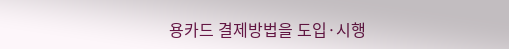용카드 결제방법을 도입·시행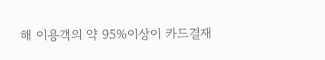해 이용객의 약 95%이상이 카드결재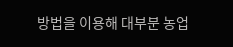방법을 이용해 대부분 농업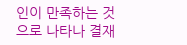인이 만족하는 것으로 나타나 결재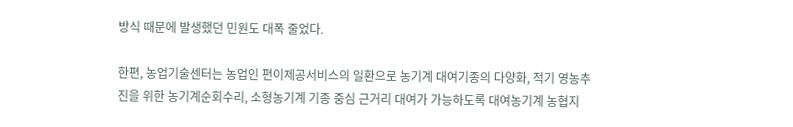방식 때문에 발생했던 민원도 대폭 줄었다.

한편, 농업기술센터는 농업인 편이제공서비스의 일환으로 농기계 대여기종의 다양화, 적기 영농추진을 위한 농기계순회수리, 소형농기계 기종 중심 근거리 대여가 가능하도록 대여농기계 농협지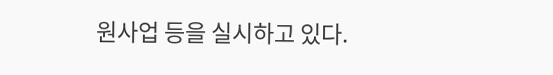원사업 등을 실시하고 있다.